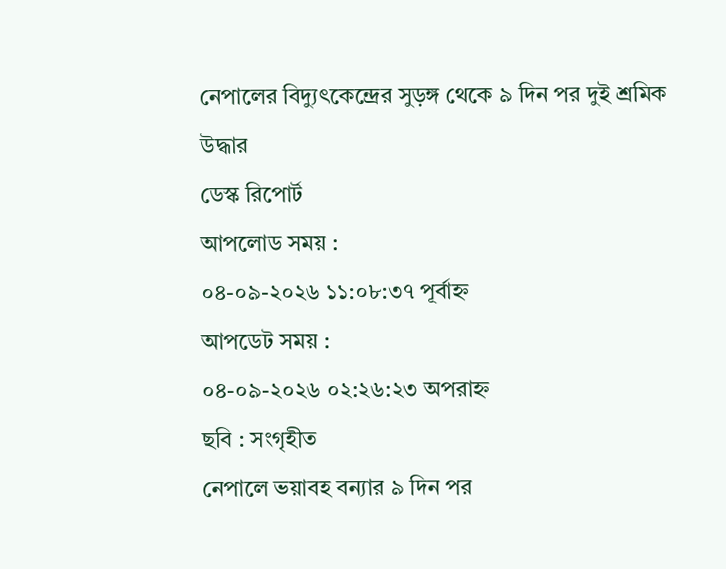নেপালের বিদ্যুৎকেন্দ্রের সুড়ঙ্গ থেকে ৯ দিন পর দুই শ্রমিক উদ্ধার
ডেস্ক রিপোর্ট
আপলোড সময় :
০৪-০৯-২০২৬ ১১:০৮:৩৭ পূর্বাহ্ন
আপডেট সময় :
০৪-০৯-২০২৬ ০২:২৬:২৩ অপরাহ্ন
ছবি : সংগৃহীত
নেপালে ভয়াবহ বন্যার ৯ দিন পর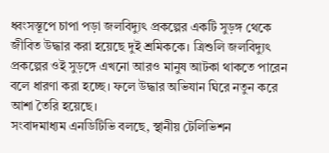ধ্বংসস্তূপে চাপা পড়া জলবিদ্যুৎ প্রকল্পের একটি সুড়ঙ্গ থেকে জীবিত উদ্ধার করা হয়েছে দুই শ্রমিককে। ত্রিশুলি জলবিদ্যুৎ প্রকল্পের ওই সুড়ঙ্গে এখনো আরও মানুষ আটকা থাকতে পারেন বলে ধারণা করা হচ্ছে। ফলে উদ্ধার অভিযান ঘিরে নতুন করে আশা তৈরি হয়েছে।
সংবাদমাধ্যম এনডিটিভি বলছে, স্থানীয় টেলিভিশন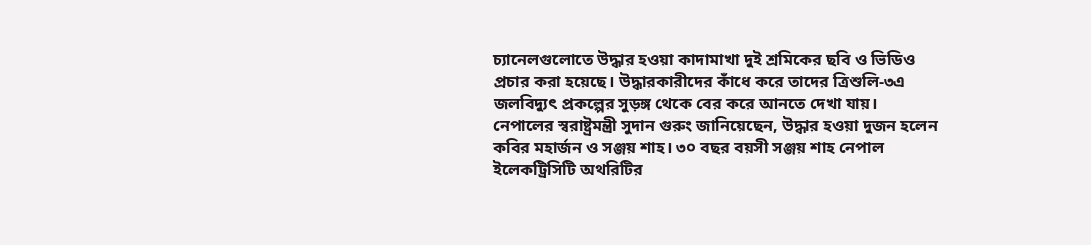চ্যানেলগুলোতে উদ্ধার হওয়া কাদামাখা দুই শ্রমিকের ছবি ও ভিডিও প্রচার করা হয়েছে। উদ্ধারকারীদের কাঁধে করে তাদের ত্রিশুলি-৩এ জলবিদ্যুৎ প্রকল্পের সুড়ঙ্গ থেকে বের করে আনতে দেখা যায়।
নেপালের স্বরাষ্ট্রমন্ত্রী সুদান গুরুং জানিয়েছেন, উদ্ধার হওয়া দুজন হলেন কবির মহার্জন ও সঞ্জয় শাহ। ৩০ বছর বয়সী সঞ্জয় শাহ নেপাল ইলেকট্রিসিটি অথরিটির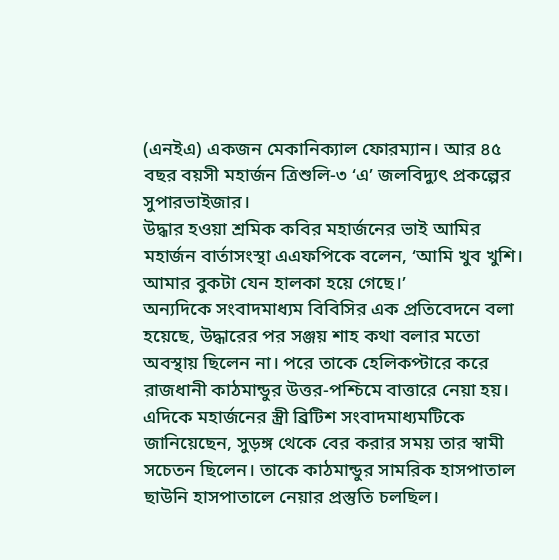(এনইএ) একজন মেকানিক্যাল ফোরম্যান। আর ৪৫ বছর বয়সী মহার্জন ত্রিশুলি-৩ ‘এ’ জলবিদ্যুৎ প্রকল্পের সুপারভাইজার।
উদ্ধার হওয়া শ্রমিক কবির মহার্জনের ভাই আমির মহার্জন বার্তাসংস্থা এএফপিকে বলেন, ‘আমি খুব খুশি। আমার বুকটা যেন হালকা হয়ে গেছে।’
অন্যদিকে সংবাদমাধ্যম বিবিসির এক প্রতিবেদনে বলা হয়েছে, উদ্ধারের পর সঞ্জয় শাহ কথা বলার মতো অবস্থায় ছিলেন না। পরে তাকে হেলিকপ্টারে করে রাজধানী কাঠমান্ডুর উত্তর-পশ্চিমে বাত্তারে নেয়া হয়।
এদিকে মহার্জনের স্ত্রী ব্রিটিশ সংবাদমাধ্যমটিকে জানিয়েছেন, সুড়ঙ্গ থেকে বের করার সময় তার স্বামী সচেতন ছিলেন। তাকে কাঠমান্ডুর সামরিক হাসপাতাল ছাউনি হাসপাতালে নেয়ার প্রস্তুতি চলছিল।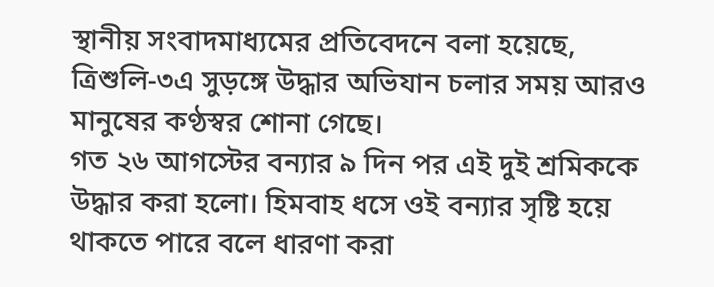স্থানীয় সংবাদমাধ্যমের প্রতিবেদনে বলা হয়েছে, ত্রিশুলি-৩এ সুড়ঙ্গে উদ্ধার অভিযান চলার সময় আরও মানুষের কণ্ঠস্বর শোনা গেছে।
গত ২৬ আগস্টের বন্যার ৯ দিন পর এই দুই শ্রমিককে উদ্ধার করা হলো। হিমবাহ ধসে ওই বন্যার সৃষ্টি হয়ে থাকতে পারে বলে ধারণা করা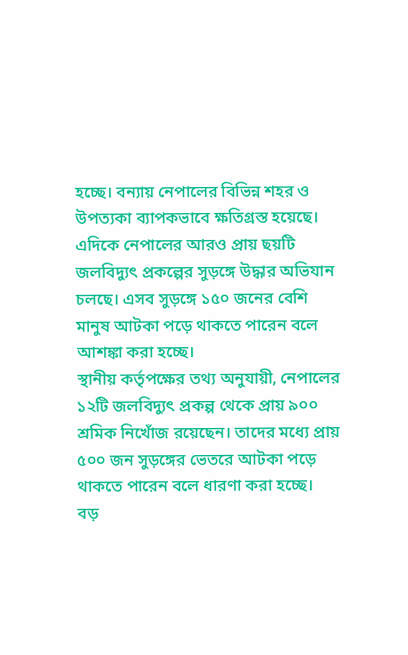হচ্ছে। বন্যায় নেপালের বিভিন্ন শহর ও উপত্যকা ব্যাপকভাবে ক্ষতিগ্রস্ত হয়েছে।
এদিকে নেপালের আরও প্রায় ছয়টি জলবিদ্যুৎ প্রকল্পের সুড়ঙ্গে উদ্ধার অভিযান চলছে। এসব সুড়ঙ্গে ১৫০ জনের বেশি মানুষ আটকা পড়ে থাকতে পারেন বলে আশঙ্কা করা হচ্ছে।
স্থানীয় কর্তৃপক্ষের তথ্য অনুযায়ী, নেপালের ১২টি জলবিদ্যুৎ প্রকল্প থেকে প্রায় ৯০০ শ্রমিক নিখোঁজ রয়েছেন। তাদের মধ্যে প্রায় ৫০০ জন সুড়ঙ্গের ভেতরে আটকা পড়ে থাকতে পারেন বলে ধারণা করা হচ্ছে।
বড়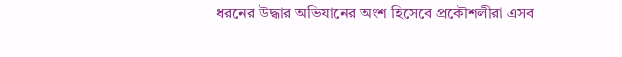ধরনের উদ্ধার অভিযানের অংশ হিসেবে প্রকৌশলীরা এসব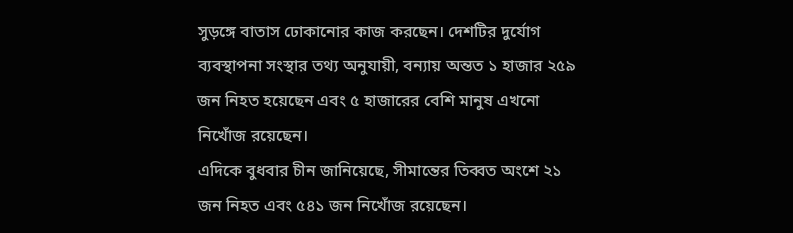সুড়ঙ্গে বাতাস ঢোকানোর কাজ করছেন। দেশটির দুর্যোগ ব্যবস্থাপনা সংস্থার তথ্য অনুযায়ী, বন্যায় অন্তত ১ হাজার ২৫৯ জন নিহত হয়েছেন এবং ৫ হাজারের বেশি মানুষ এখনো নিখোঁজ রয়েছেন।
এদিকে বুধবার চীন জানিয়েছে, সীমান্তের তিব্বত অংশে ২১ জন নিহত এবং ৫৪১ জন নিখোঁজ রয়েছেন।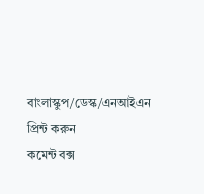বাংলাস্কুপ/ডেস্ক/এনআইএন
প্রিন্ট করুন
কমেন্ট বক্স